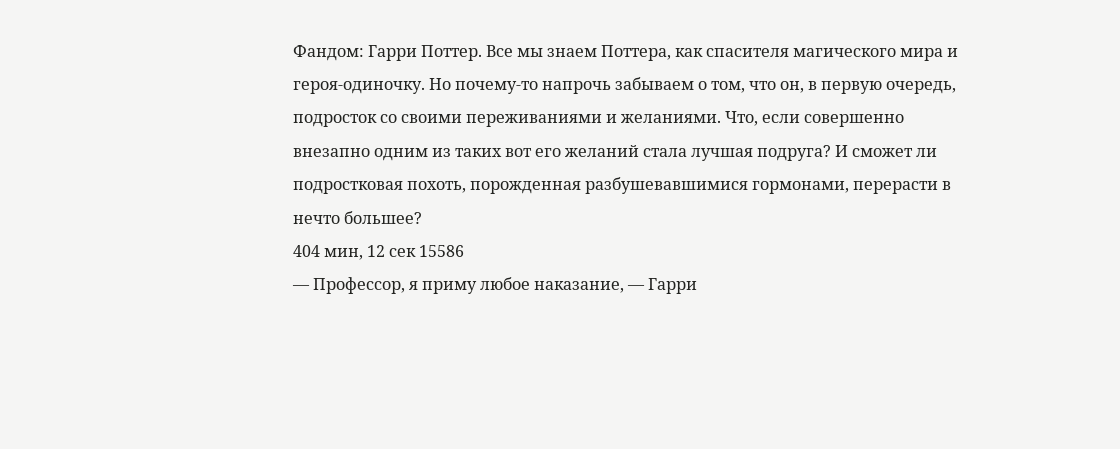Фандом: Гарри Поттер. Все мы знаем Поттера, как спасителя магического мира и героя-одиночку. Но почему-то напрочь забываем о том, что он, в первую очередь, подросток со своими переживаниями и желаниями. Что, если совершенно внезапно одним из таких вот его желаний стала лучшая подруга? И сможет ли подростковая похоть, порожденная разбушевавшимися гормонами, перерасти в нечто большее?
404 мин, 12 сек 15586
— Профессор, я приму любое наказание, — Гарри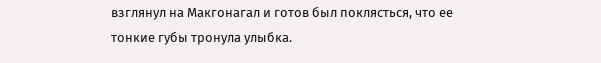взглянул на Макгонагал и готов был поклясться, что ее тонкие губы тронула улыбка.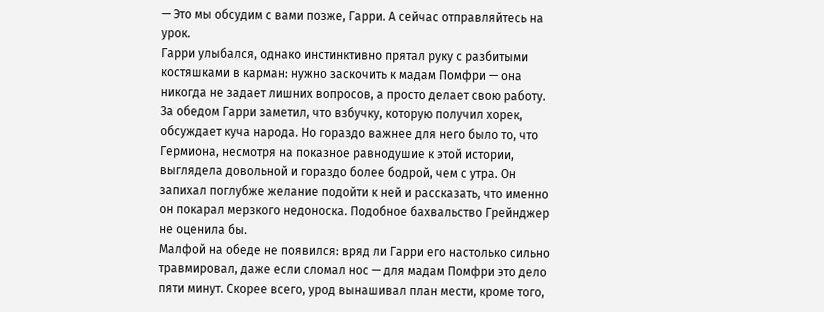— Это мы обсудим с вами позже, Гарри. А сейчас отправляйтесь на урок.
Гарри улыбался, однако инстинктивно прятал руку с разбитыми костяшками в карман: нужно заскочить к мадам Помфри — она никогда не задает лишних вопросов, а просто делает свою работу.
За обедом Гарри заметил, что взбучку, которую получил хорек, обсуждает куча народа. Но гораздо важнее для него было то, что Гермиона, несмотря на показное равнодушие к этой истории, выглядела довольной и гораздо более бодрой, чем с утра. Он запихал поглубже желание подойти к ней и рассказать, что именно он покарал мерзкого недоноска. Подобное бахвальство Грейнджер не оценила бы.
Малфой на обеде не появился: вряд ли Гарри его настолько сильно травмировал, даже если сломал нос — для мадам Помфри это дело пяти минут. Скорее всего, урод вынашивал план мести, кроме того,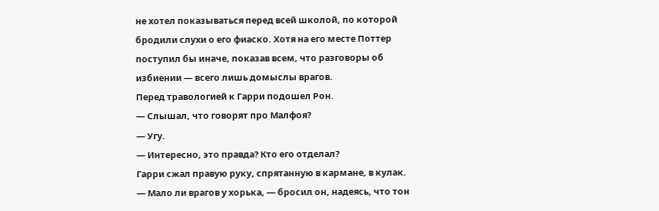не хотел показываться перед всей школой, по которой бродили слухи о его фиаско. Хотя на его месте Поттер поступил бы иначе, показав всем, что разговоры об избиении — всего лишь домыслы врагов.
Перед травологией к Гарри подошел Рон.
— Слышал, что говорят про Малфоя?
— Угу.
— Интересно, это правда? Кто его отделал?
Гарри сжал правую руку, спрятанную в кармане, в кулак.
— Мало ли врагов у хорька, — бросил он, надеясь, что тон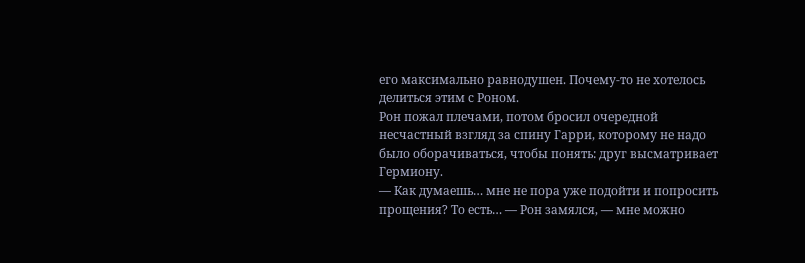его максимально равнодушен. Почему-то не хотелось делиться этим с Роном.
Рон пожал плечами, потом бросил очередной несчастный взгляд за спину Гарри, которому не надо было оборачиваться, чтобы понять: друг высматривает Гермиону.
— Как думаешь… мне не пора уже подойти и попросить прощения? То есть… — Рон замялся, — мне можно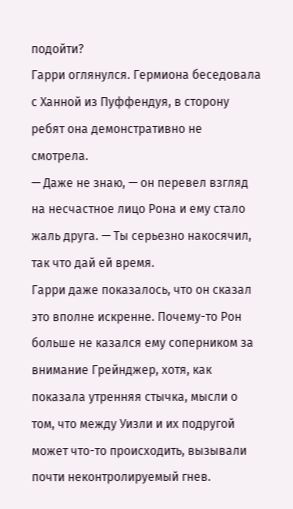подойти?
Гарри оглянулся. Гермиона беседовала с Ханной из Пуффендуя, в сторону ребят она демонстративно не смотрела.
— Даже не знаю, — он перевел взгляд на несчастное лицо Рона и ему стало жаль друга. — Ты серьезно накосячил, так что дай ей время.
Гарри даже показалось, что он сказал это вполне искренне. Почему-то Рон больше не казался ему соперником за внимание Грейнджер, хотя, как показала утренняя стычка, мысли о том, что между Уизли и их подругой может что-то происходить, вызывали почти неконтролируемый гнев.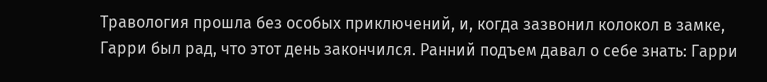Травология прошла без особых приключений, и, когда зазвонил колокол в замке, Гарри был рад, что этот день закончился. Ранний подъем давал о себе знать: Гарри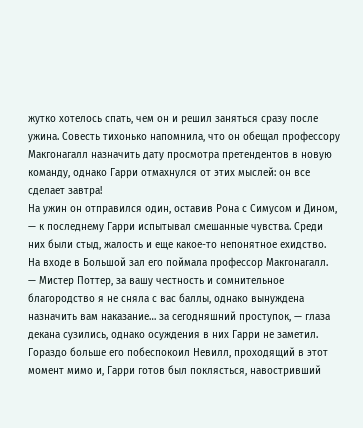жутко хотелось спать, чем он и решил заняться сразу после ужина. Совесть тихонько напомнила, что он обещал профессору Макгонагалл назначить дату просмотра претендентов в новую команду, однако Гарри отмахнулся от этих мыслей: он все сделает завтра!
На ужин он отправился один, оставив Рона с Симусом и Дином, — к последнему Гарри испытывал смешанные чувства. Среди них были стыд, жалость и еще какое-то непонятное ехидство.
На входе в Большой зал его поймала профессор Макгонагалл.
— Мистер Поттер, за вашу честность и сомнительное благородство я не сняла с вас баллы, однако вынуждена назначить вам наказание… за сегодняшний проступок, — глаза декана сузились, однако осуждения в них Гарри не заметил. Гораздо больше его побеспокоил Невилл, проходящий в этот момент мимо и, Гарри готов был поклясться, навостривший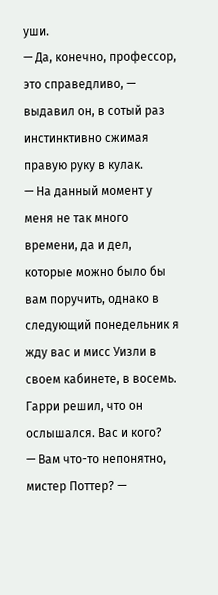уши.
— Да, конечно, профессор, это справедливо, — выдавил он, в сотый раз инстинктивно сжимая правую руку в кулак.
— На данный момент у меня не так много времени, да и дел, которые можно было бы вам поручить, однако в следующий понедельник я жду вас и мисс Уизли в своем кабинете, в восемь.
Гарри решил, что он ослышался. Вас и кого?
— Вам что-то непонятно, мистер Поттер? —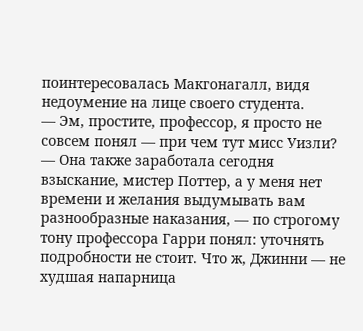поинтересовалась Макгонагалл, видя недоумение на лице своего студента.
— Эм, простите, профессор, я просто не совсем понял — при чем тут мисс Уизли?
— Она также заработала сегодня взыскание, мистер Поттер, а у меня нет времени и желания выдумывать вам разнообразные наказания, — по строгому тону профессора Гарри понял: уточнять подробности не стоит. Что ж, Джинни — не худшая напарница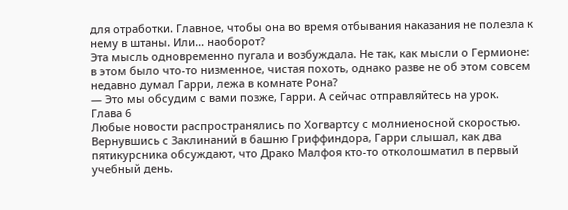для отработки. Главное, чтобы она во время отбывания наказания не полезла к нему в штаны. Или… наоборот?
Эта мысль одновременно пугала и возбуждала. Не так, как мысли о Гермионе: в этом было что-то низменное, чистая похоть, однако разве не об этом совсем недавно думал Гарри, лежа в комнате Рона?
— Это мы обсудим с вами позже, Гарри. А сейчас отправляйтесь на урок.
Глава 6
Любые новости распространялись по Хогвартсу с молниеносной скоростью. Вернувшись с Заклинаний в башню Гриффиндора, Гарри слышал, как два пятикурсника обсуждают, что Драко Малфоя кто-то отколошматил в первый учебный день.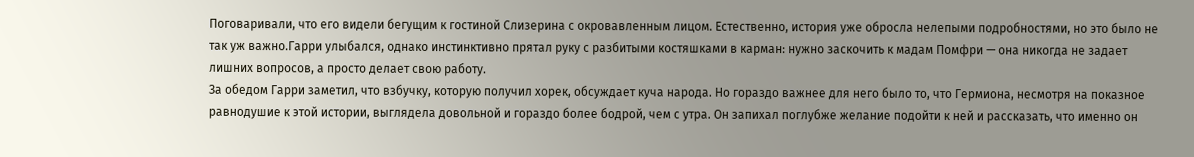Поговаривали, что его видели бегущим к гостиной Слизерина с окровавленным лицом. Естественно, история уже обросла нелепыми подробностями, но это было не так уж важно.Гарри улыбался, однако инстинктивно прятал руку с разбитыми костяшками в карман: нужно заскочить к мадам Помфри — она никогда не задает лишних вопросов, а просто делает свою работу.
За обедом Гарри заметил, что взбучку, которую получил хорек, обсуждает куча народа. Но гораздо важнее для него было то, что Гермиона, несмотря на показное равнодушие к этой истории, выглядела довольной и гораздо более бодрой, чем с утра. Он запихал поглубже желание подойти к ней и рассказать, что именно он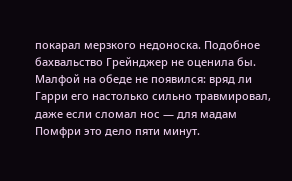покарал мерзкого недоноска. Подобное бахвальство Грейнджер не оценила бы.
Малфой на обеде не появился: вряд ли Гарри его настолько сильно травмировал, даже если сломал нос — для мадам Помфри это дело пяти минут.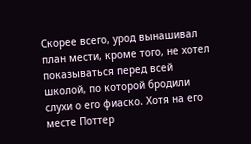Скорее всего, урод вынашивал план мести, кроме того, не хотел показываться перед всей школой, по которой бродили слухи о его фиаско. Хотя на его месте Поттер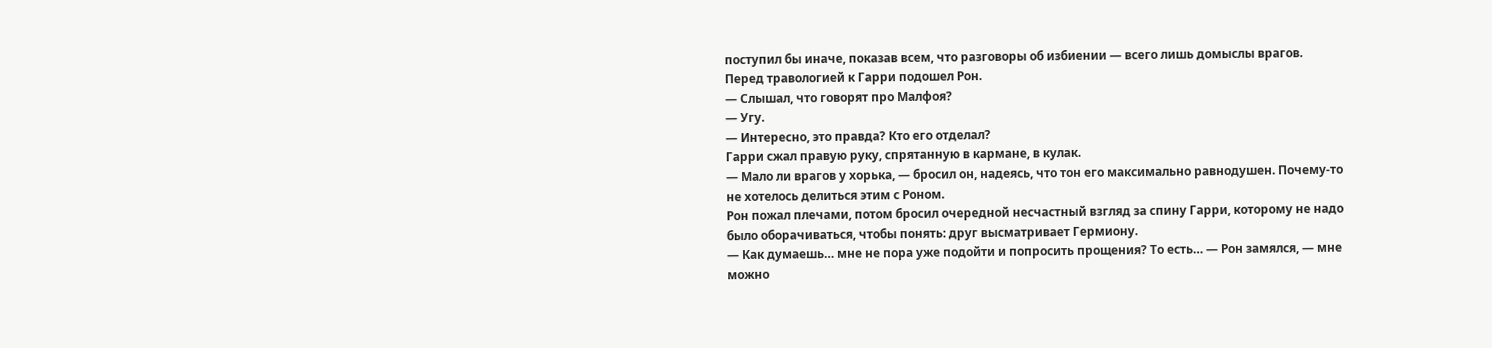поступил бы иначе, показав всем, что разговоры об избиении — всего лишь домыслы врагов.
Перед травологией к Гарри подошел Рон.
— Слышал, что говорят про Малфоя?
— Угу.
— Интересно, это правда? Кто его отделал?
Гарри сжал правую руку, спрятанную в кармане, в кулак.
— Мало ли врагов у хорька, — бросил он, надеясь, что тон его максимально равнодушен. Почему-то не хотелось делиться этим с Роном.
Рон пожал плечами, потом бросил очередной несчастный взгляд за спину Гарри, которому не надо было оборачиваться, чтобы понять: друг высматривает Гермиону.
— Как думаешь… мне не пора уже подойти и попросить прощения? То есть… — Рон замялся, — мне можно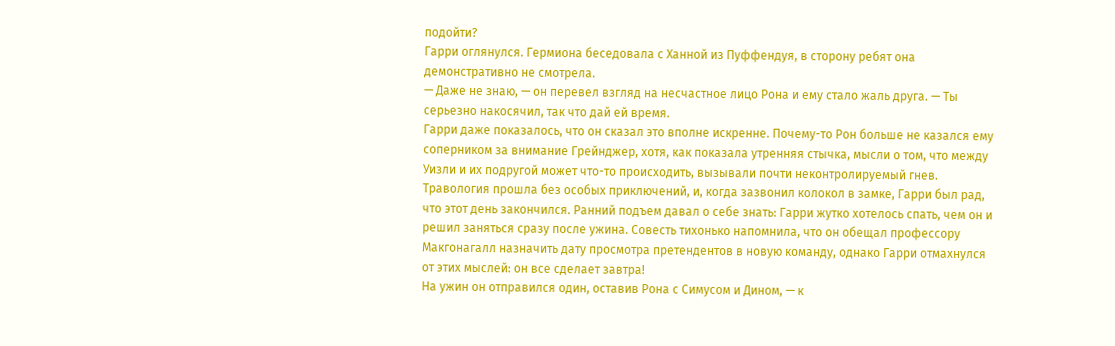подойти?
Гарри оглянулся. Гермиона беседовала с Ханной из Пуффендуя, в сторону ребят она демонстративно не смотрела.
— Даже не знаю, — он перевел взгляд на несчастное лицо Рона и ему стало жаль друга. — Ты серьезно накосячил, так что дай ей время.
Гарри даже показалось, что он сказал это вполне искренне. Почему-то Рон больше не казался ему соперником за внимание Грейнджер, хотя, как показала утренняя стычка, мысли о том, что между Уизли и их подругой может что-то происходить, вызывали почти неконтролируемый гнев.
Травология прошла без особых приключений, и, когда зазвонил колокол в замке, Гарри был рад, что этот день закончился. Ранний подъем давал о себе знать: Гарри жутко хотелось спать, чем он и решил заняться сразу после ужина. Совесть тихонько напомнила, что он обещал профессору Макгонагалл назначить дату просмотра претендентов в новую команду, однако Гарри отмахнулся от этих мыслей: он все сделает завтра!
На ужин он отправился один, оставив Рона с Симусом и Дином, — к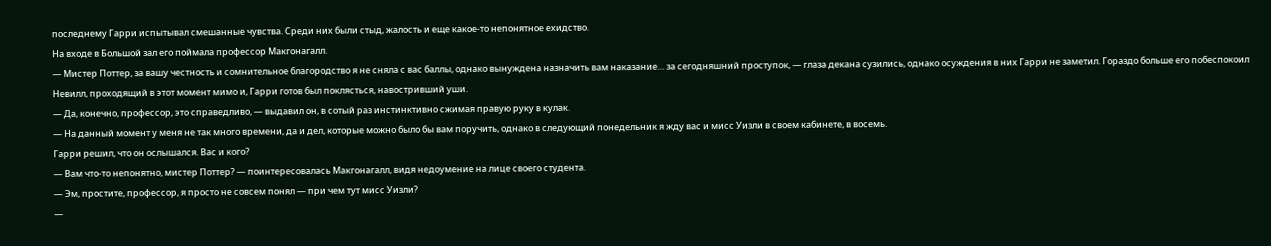последнему Гарри испытывал смешанные чувства. Среди них были стыд, жалость и еще какое-то непонятное ехидство.
На входе в Большой зал его поймала профессор Макгонагалл.
— Мистер Поттер, за вашу честность и сомнительное благородство я не сняла с вас баллы, однако вынуждена назначить вам наказание… за сегодняшний проступок, — глаза декана сузились, однако осуждения в них Гарри не заметил. Гораздо больше его побеспокоил Невилл, проходящий в этот момент мимо и, Гарри готов был поклясться, навостривший уши.
— Да, конечно, профессор, это справедливо, — выдавил он, в сотый раз инстинктивно сжимая правую руку в кулак.
— На данный момент у меня не так много времени, да и дел, которые можно было бы вам поручить, однако в следующий понедельник я жду вас и мисс Уизли в своем кабинете, в восемь.
Гарри решил, что он ослышался. Вас и кого?
— Вам что-то непонятно, мистер Поттер? — поинтересовалась Макгонагалл, видя недоумение на лице своего студента.
— Эм, простите, профессор, я просто не совсем понял — при чем тут мисс Уизли?
—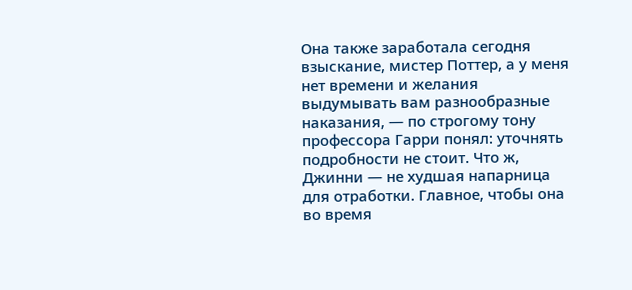Она также заработала сегодня взыскание, мистер Поттер, а у меня нет времени и желания выдумывать вам разнообразные наказания, — по строгому тону профессора Гарри понял: уточнять подробности не стоит. Что ж, Джинни — не худшая напарница для отработки. Главное, чтобы она во время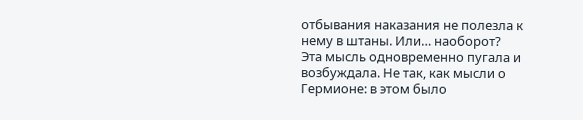отбывания наказания не полезла к нему в штаны. Или… наоборот?
Эта мысль одновременно пугала и возбуждала. Не так, как мысли о Гермионе: в этом было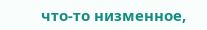что-то низменное,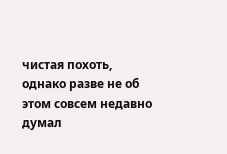чистая похоть, однако разве не об этом совсем недавно думал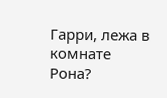Гарри, лежа в комнате Рона?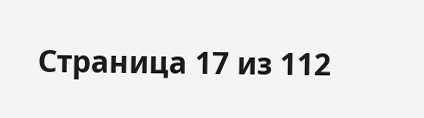Страница 17 из 112